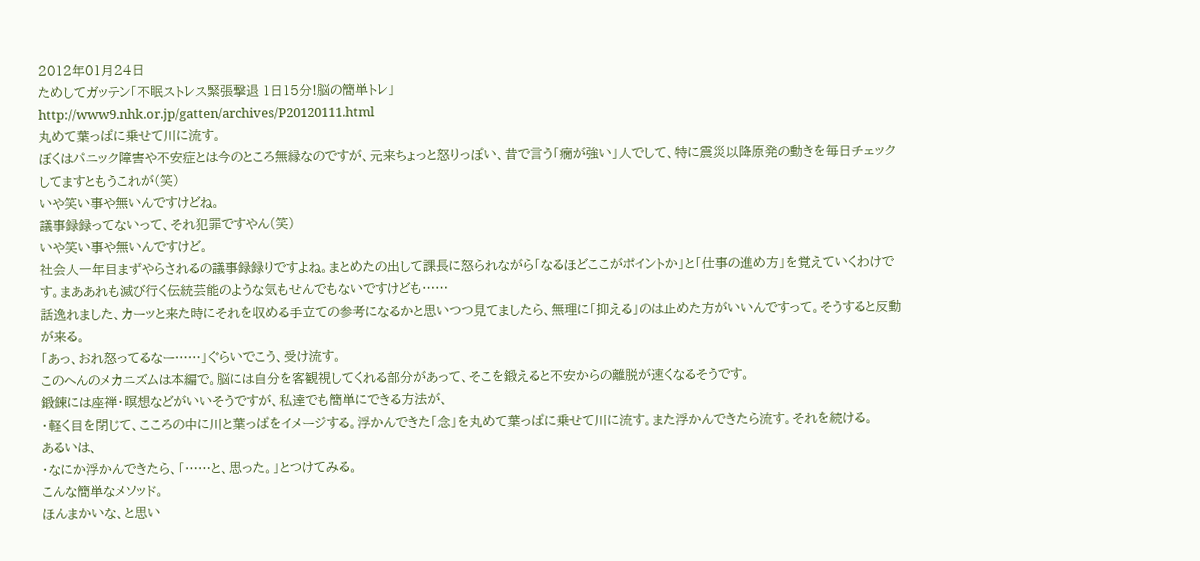2012年01月24日
ためしてガッテン「不眠ストレス緊張撃退 1日15分!脳の簡単トレ」
http://www9.nhk.or.jp/gatten/archives/P20120111.html
丸めて葉っぱに乗せて川に流す。
ぼくはパニック障害や不安症とは今のところ無縁なのですが、元来ちょっと怒りっぽい、昔で言う「癇が強い」人でして、特に震災以降原発の動きを毎日チェックしてますともうこれが(笑)
いや笑い事や無いんですけどね。
議事録録ってないって、それ犯罪ですやん(笑)
いや笑い事や無いんですけど。
社会人一年目まずやらされるの議事録録りですよね。まとめたの出して課長に怒られながら「なるほどここがポイントか」と「仕事の進め方」を覚えていくわけです。まああれも滅び行く伝統芸能のような気もせんでもないですけども……
話逸れました、カーッと来た時にそれを収める手立ての参考になるかと思いつつ見てましたら、無理に「抑える」のは止めた方がいいんですって。そうすると反動が来る。
「あっ、おれ怒ってるなー……」ぐらいでこう、受け流す。
このへんのメカニズムは本編で。脳には自分を客観視してくれる部分があって、そこを鍛えると不安からの離脱が速くなるそうです。
鍛錬には座禅・瞑想などがいいそうですが、私達でも簡単にできる方法が、
・軽く目を閉じて、こころの中に川と葉っぱをイメージする。浮かんできた「念」を丸めて葉っぱに乗せて川に流す。また浮かんできたら流す。それを続ける。
あるいは、
・なにか浮かんできたら、「……と、思った。」とつけてみる。
こんな簡単なメソッド。
ほんまかいな、と思い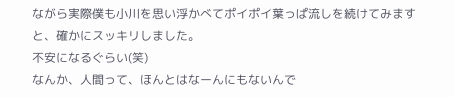ながら実際僕も小川を思い浮かべてポイポイ葉っぱ流しを続けてみますと、確かにスッキリしました。
不安になるぐらい(笑)
なんか、人間って、ほんとはなーんにもないんで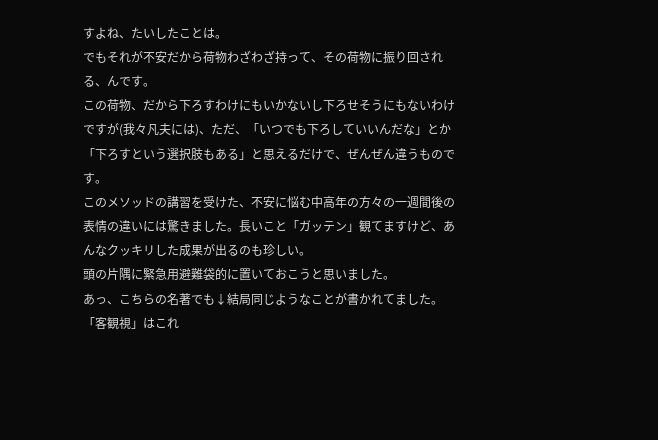すよね、たいしたことは。
でもそれが不安だから荷物わざわざ持って、その荷物に振り回される、んです。
この荷物、だから下ろすわけにもいかないし下ろせそうにもないわけですが(我々凡夫には)、ただ、「いつでも下ろしていいんだな」とか「下ろすという選択肢もある」と思えるだけで、ぜんぜん違うものです。
このメソッドの講習を受けた、不安に悩む中高年の方々の一週間後の表情の違いには驚きました。長いこと「ガッテン」観てますけど、あんなクッキリした成果が出るのも珍しい。
頭の片隅に緊急用避難袋的に置いておこうと思いました。
あっ、こちらの名著でも↓結局同じようなことが書かれてました。「客観視」はこれ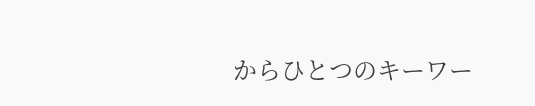からひとつのキーワー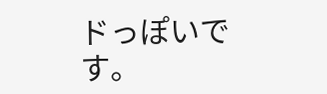ドっぽいです。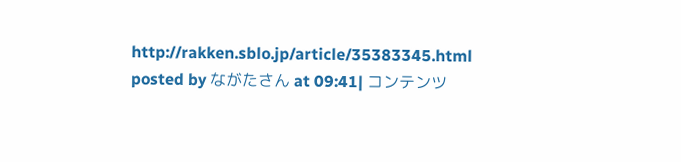http://rakken.sblo.jp/article/35383345.html
posted by ながたさん at 09:41| コンテンツ